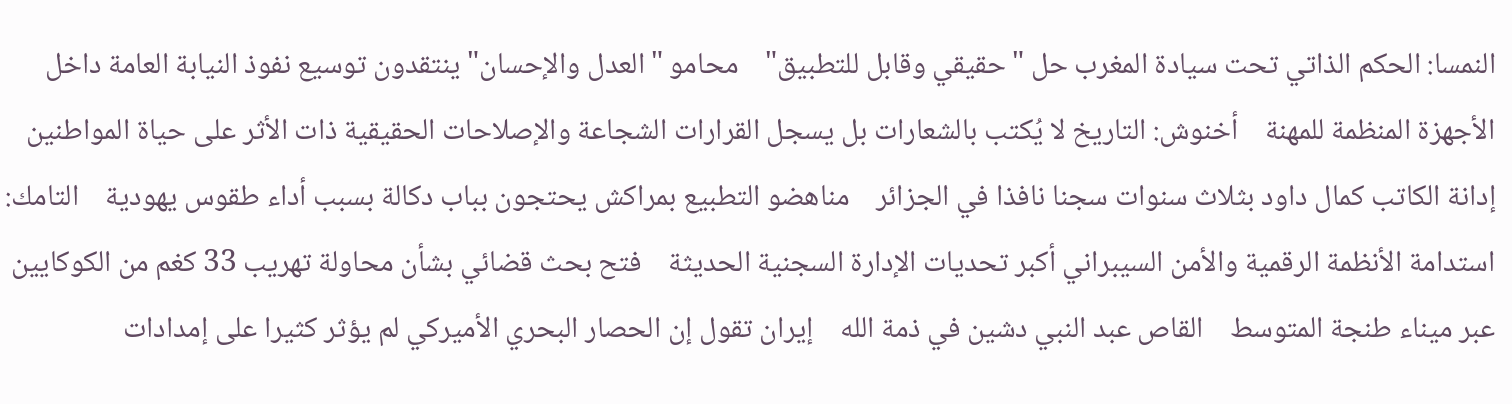النمسا: الحكم الذاتي تحت سيادة المغرب حل "حقيقي وقابل للتطبيق"    محامو "العدل والإحسان" ينتقدون توسيع نفوذ النيابة العامة داخل الأجهزة المنظمة للمهنة    أخنوش: التاريخ لا يُكتب بالشعارات بل يسجل القرارات الشجاعة والإصلاحات الحقيقية ذات الأثر على حياة المواطنين    إدانة الكاتب كمال داود بثلاث سنوات سجنا نافذا في الجزائر    مناهضو التطبيع بمراكش يحتجون بباب دكالة بسبب أداء طقوس يهودية    التامك: استدامة الأنظمة الرقمية والأمن السيبراني أكبر تحديات الإدارة السجنية الحديثة    فتح بحث قضائي بشأن محاولة تهريب 33 كغم من الكوكايين عبر ميناء طنجة المتوسط    القاص عبد النبي دشين في ذمة الله    إيران تقول إن الحصار البحري الأميركي لم يؤثر كثيرا على إمدادات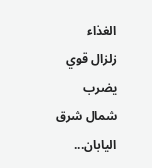الغذاء    زلزال قوي يضرب شمال شرق اليابان...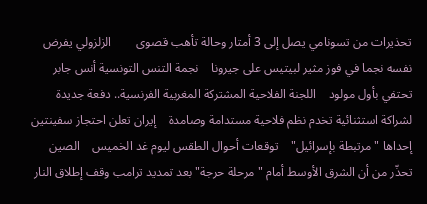تحذيرات من تسونامي يصل إلى 3 أمتار وحالة تأهب قصوى        الزلزولي يفرض نفسه نجما في فوز مثير لبيتيس على جيرونا    نجمة التنس التونسية أنس جابر تحتفي بأول مولود    اللجنة الفلاحية المشتركة المغربية الفرنسية.. دفعة جديدة لشراكة استثنائية تخدم نظم فلاحية مستدامة وصامدة    إيران تعلن احتجاز سفينتين إحداها "مرتبطة بإسرائيل"    توقعات أحوال الطقس ليوم غد الخميس    الصين تحذّر من أن الشرق الأوسط أمام "مرحلة حرجة" بعد تمديد ترامب وقف إطلاق النار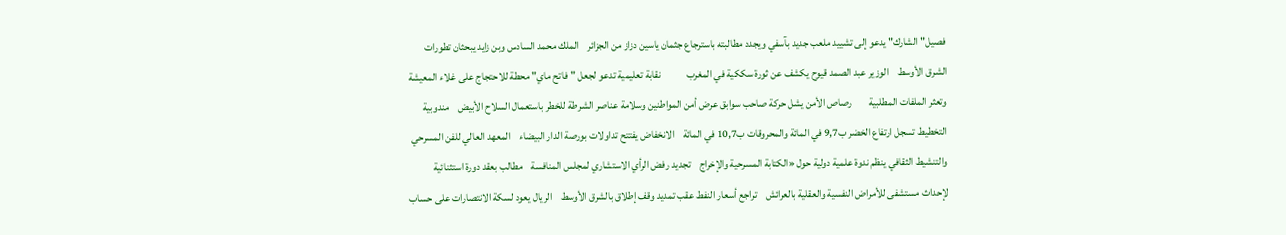فصيل"الشارك" يدعو إلى تشييد ملعب جديد بآسفي ويجدد مطالبته باسترجاع جثمان ياسين دزاز من الجزائر    الملك محمد السادس وبن زايد يبحثان تطورات الشرق الأوسط    الوزير عبد الصمد قيوح يكشف عن ثورة سككية في المغرب            نقابة تعليمية تدعو لجعل "فاتح ماي" محطة للاحتجاج على غلاء المعيشة وتعثر الملفات المطلبية        رصاص الأمن يشل حركة صاحب سوابق عرض أمن المواطنين وسلامة عناصر الشرطة للخطر باستعمال السلاح الأبيض    مندوبية التخطيط تسجل ارتفاع الخضر ب9,7 في المائة والمحروقات ب10,7 في المائة    الانخفاض يفتتح تداولات بورصة الدار البيضاء    المعهد العالي للفن المسرحي والتنشيط الثقافي ينظم ندوة علمية دولية حول «الكتابة المسرحية والإخراج    تجديد رفض الرأي الاستشاري لمجلس المنافسة    مطالب بعقد دورة استثنائية لإحداث مستشفى للأمراض النفسية والعقلية بالعرائش    تراجع أسعار النفط عقب تمديد وقف إطلاق بالشرق الأوسط    الريال يعود لسكة الانتصارات على حساب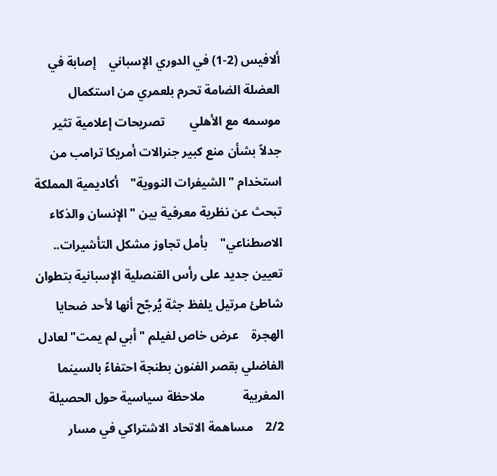ألافيس (2-1) في الدوري الإسباني    إصابة في العضلة الضامة تحرم بلعمري من استكمال موسمه مع الأهلي        تصريحات إعلامية تثير جدلاً بشأن منع كبير جنرالات أمريكا ترامب من استخدام "الشيفرات النووية"    أكاديمية المملكة تبحث عن نظرية معرفية بين "الإنسان والذكاء الاصطناعي"    بأمل تجاوز مشكل التأشيرات.. تعيين جديد على رأس القنصلية الإسبانية بتطوان    شاطئ مرتيل يلفظ جثة يُرجّح أنها لأحد ضحايا الهجرة    عرض خاص لفيلم "أبي لم يمت" لعادل الفاضلي بقصر الفنون بطنجة احتفاءً بالسينما المغربية            ملاحظة سياسية حول الحصيلة 2/2    مساهمة الاتحاد الاشتراكي في مسار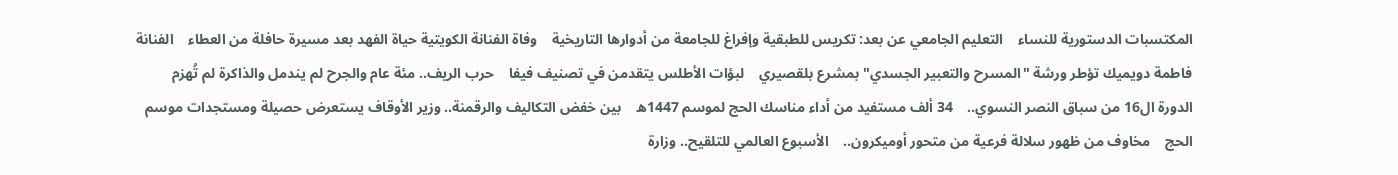المكتسبات الدستورية للنساء    التعليم الجامعي عن بعد: تكريس للطبقية وإفراغ للجامعة من أدوارها التاريخية    وفاة الفنانة الكويتية حياة الفهد بعد مسيرة حافلة من العطاء    الفنانة فاطمة دويميك تؤطر ورشة "المسرح والتعبير الجسدي" بمشرع بلقصيري    لبؤات الأطلس يتقدمن في تصنيف فيفا    حرب الريف.. مئة عام والجرح لم يندمل والذاكرة لم تُهزم    الدورة ال16 من سباق النصر النسوي..    34 ألف مستفيد من أداء مناسك الحج لموسم 1447ه    بين خفض التكاليف والرقمنة.. وزير الأوقاف يستعرض حصيلة ومستجدات موسم الحج    مخاوف من ظهور سلالة فرعية من متحور أوميكرون..    الأسبوع العالمي للتلقيح.. وزارة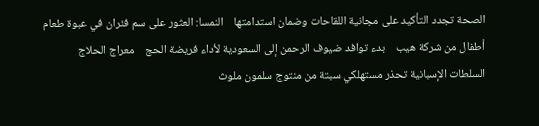الصحة تجدد التأكيد على مجانية اللقاحات وضمان استدامتها    النمسا: العثور على سم فئران في عبوة طعام أطفال من شركة هيب    بدء توافد ضيوف الرحمن إلى السعودية لأداء فريضة الحج    معراج الحلاج    السلطات الإسبانية تحذر مستهلكي سبتة من منتوج سلمون ملوث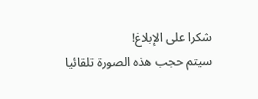شكرا على الإبلاغ!
سيتم حجب هذه الصورة تلقائيا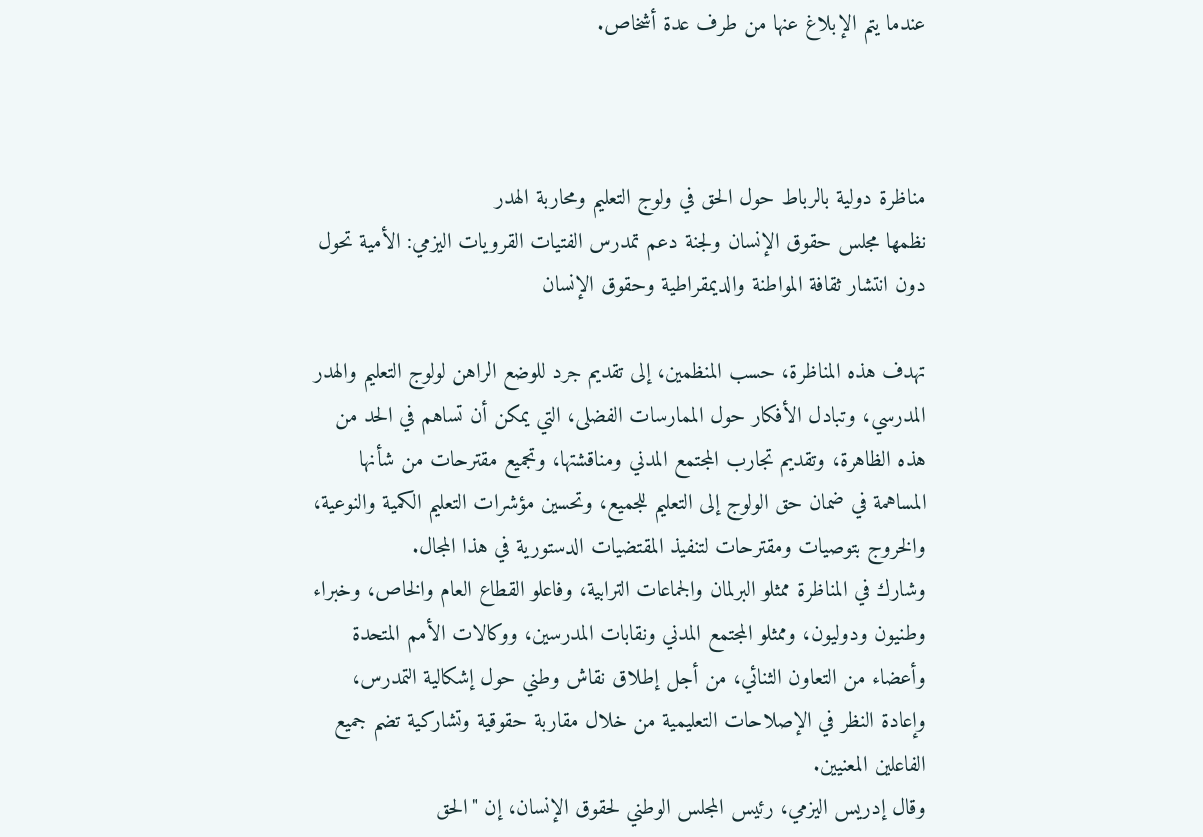عندما يتم الإبلاغ عنها من طرف عدة أشخاص.



مناظرة دولية بالرباط حول الحق في ولوج التعليم ومحاربة الهدر
نظمها مجلس حقوق الإنسان ولجنة دعم تمدرس الفتيات القرويات اليزمي: الأمية تحول دون انتشار ثقافة المواطنة والديمقراطية وحقوق الإنسان

تهدف هذه المناظرة، حسب المنظمين، إلى تقديم جرد للوضع الراهن لولوج التعليم والهدر المدرسي، وتبادل الأفكار حول الممارسات الفضلى، التي يمكن أن تساهم في الحد من هذه الظاهرة، وتقديم تجارب المجتمع المدني ومناقشتها، وتجميع مقترحات من شأنها المساهمة في ضمان حق الولوج إلى التعليم للجميع، وتحسين مؤشرات التعليم الكمية والنوعية، والخروج بتوصيات ومقترحات لتنفيذ المقتضيات الدستورية في هذا المجال.
وشارك في المناظرة ممثلو البرلمان والجماعات الترابية، وفاعلو القطاع العام والخاص، وخبراء وطنيون ودوليون، وممثلو المجتمع المدني ونقابات المدرسين، ووكالات الأمم المتحدة وأعضاء من التعاون الثنائي، من أجل إطلاق نقاش وطني حول إشكالية التمدرس، وإعادة النظر في الإصلاحات التعليمية من خلال مقاربة حقوقية وتشاركية تضم جميع الفاعلين المعنيين.
وقال إدريس اليزمي، رئيس المجلس الوطني لحقوق الإنسان، إن "الحق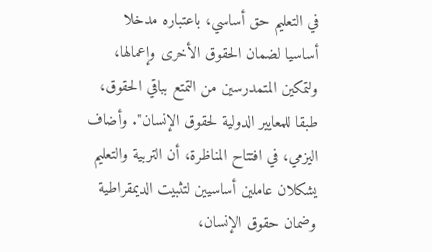في التعليم حق أساسي، باعتباره مدخلا أساسيا لضمان الحقوق الأخرى وإعمالها، ولتمكين المتمدرسين من التمتع بباقي الحقوق، طبقا للمعايير الدولية لحقوق الإنسان". وأضاف اليزمي، في افتتاح المناظرة، أن التربية والتعليم يشكلان عاملين أساسيين لتثبيت الديمقراطية وضمان حقوق الإنسان،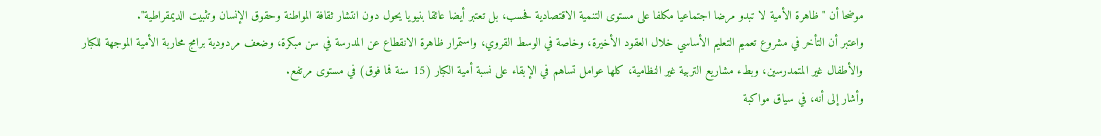موضحا أن "ظاهرة الأمية لا تبدو مرضا اجتماعيا مكلفا على مستوى التنمية الاقتصادية فحسب، بل تعتبر أيضا عائقا بنيويا يحول دون انتشار ثقافة المواطنة وحقوق الإنسان وتثبيت الديمقراطية".
واعتبر أن التأخر في مشروع تعميم التعليم الأساسي خلال العقود الأخيرة، وخاصة في الوسط القروي، واستمرار ظاهرة الانقطاع عن المدرسة في سن مبكرة، وضعف مردودية برامج محاربة الأمية الموجهة للكبار والأطفال غير المتمدرسين، وبطء مشاريع التربية غير النظامية، كلها عوامل تساهم في الإبقاء على نسبة أمية الكبار (15 سنة فما فوق) في مستوى مرتفع.
وأشار إلى أنه، في سياق مواكبة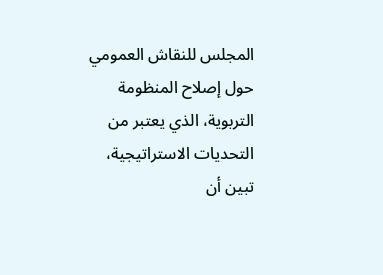المجلس للنقاش العمومي حول إصلاح المنظومة التربوية، الذي يعتبر من التحديات الاستراتيجية، تبين أن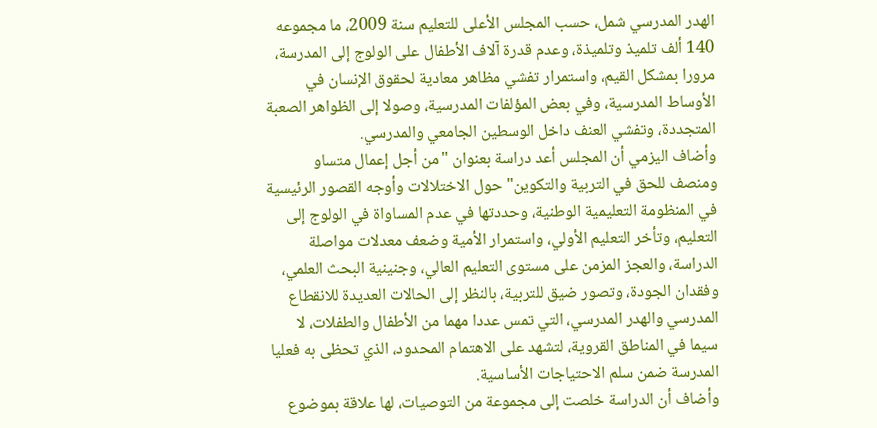الهدر المدرسي شمل، حسب المجلس الأعلى للتعليم سنة 2009، ما مجموعه 140 ألف تلميذ وتلميذة، وعدم قدرة آلاف الأطفال على الولوج إلى المدرسة، مرورا بمشكل القيم، واستمرار تفشي مظاهر معادية لحقوق الإنسان في الأوساط المدرسية، وفي بعض المؤلفات المدرسية، وصولا إلى الظواهر الصعبة المتجددة، وتفشي العنف داخل الوسطين الجامعي والمدرسي.
وأضاف اليزمي أن المجلس أعد دراسة بعنوان "من أجل إعمال متساو ومنصف للحق في التربية والتكوين" حول الاختلالات وأوجه القصور الرئيسية في المنظومة التعليمية الوطنية، وحددتها في عدم المساواة في الولوج إلى التعليم، وتأخر التعليم الأولي، واستمرار الأمية وضعف معدلات مواصلة الدراسة، والعجز المزمن على مستوى التعليم العالي، وجنينية البحث العلمي، وفقدان الجودة، وتصور ضيق للتربية، بالنظر إلى الحالات العديدة للانقطاع المدرسي والهدر المدرسي، التي تمس عددا مهما من الأطفال والطفلات، لا سيما في المناطق القروية، لتشهد على الاهتمام المحدود، الذي تحظى به فعليا المدرسة ضمن سلم الاحتياجات الأساسية.
وأضاف أن الدراسة خلصت إلى مجموعة من التوصيات، لها علاقة بموضوع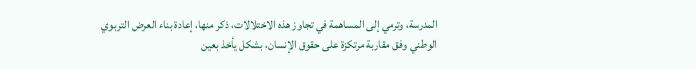المدرسة، وترمي إلى المساهمة في تجاوز هذه الاختلالات، ذكر منها، إعادة بناء العرض التربوي الوطني وفق مقاربة مرتكزة على حقوق الإنسان، بشكل يأخذ بعين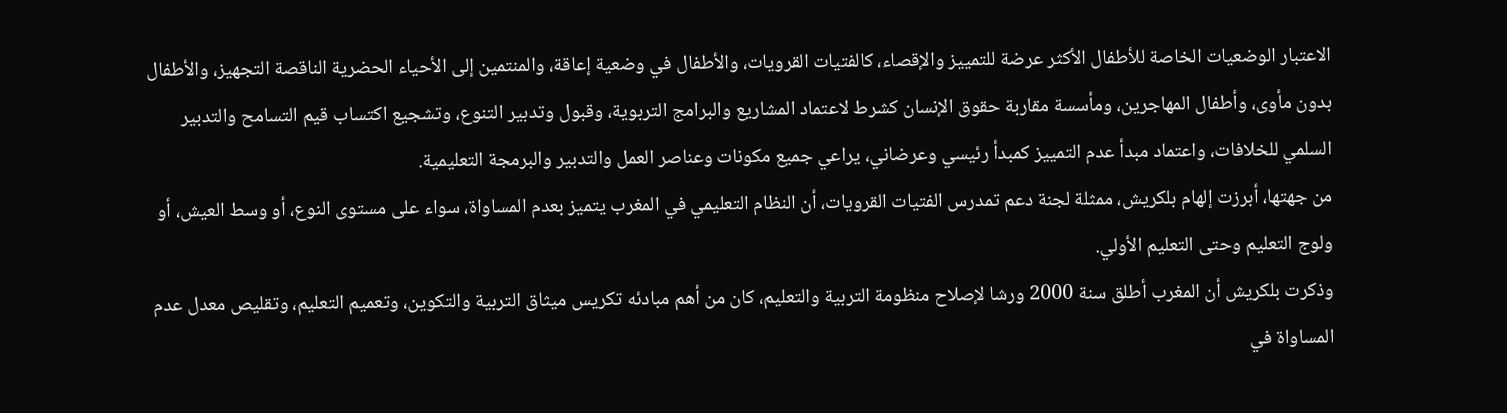الاعتبار الوضعيات الخاصة للأطفال الأكثر عرضة للتمييز والإقصاء، كالفتيات القرويات، والأطفال في وضعية إعاقة، والمنتمين إلى الأحياء الحضرية الناقصة التجهيز، والأطفال بدون مأوى، وأطفال المهاجرين، ومأسسة مقاربة حقوق الإنسان كشرط لاعتماد المشاريع والبرامج التربوية، وقبول وتدبير التنوع، وتشجيع اكتساب قيم التسامح والتدبير السلمي للخلافات، واعتماد مبدأ عدم التمييز كمبدأ رئيسي وعرضاني، يراعي جميع مكونات وعناصر العمل والتدبير والبرمجة التعليمية.
من جهتها، أبرزت إلهام بلكريش، ممثلة لجنة دعم تمدرس الفتيات القرويات، أن النظام التعليمي في المغرب يتميز بعدم المساواة، سواء على مستوى النوع، أو وسط العيش، أو ولوج التعليم وحتى التعليم الأولي.
وذكرت بلكريش أن المغرب أطلق سنة 2000 ورشا لإصلاح منظومة التربية والتعليم، كان من أهم مبادئه تكريس ميثاق التربية والتكوين، وتعميم التعليم، وتقليص معدل عدم المساواة في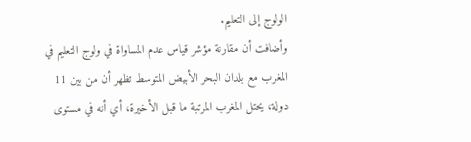الولوج إلى التعليم.
وأضافت أن مقارنة مؤشر قياس عدم المساواة في ولوج التعليم في المغرب مع بلدان البحر الأبيض المتوسط تظهر أن من بين 11 دولة، يحتل المغرب المرتبة ما قبل الأخيرة، أي أنه في مستوى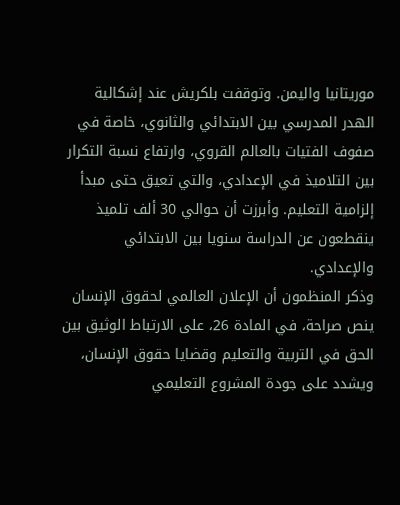موريتانيا واليمن. وتوقفت بلكريش عند إشكالية الهدر المدرسي بين الابتدائي والثانوي، خاصة في صفوف الفتيات بالعالم القروي، وارتفاع نسبة التكرار بين التلاميذ في الإعدادي، والتي تعيق حتى مبدأ إلزامية التعليم. وأبرزت أن حوالي 30 ألف تلميذ ينقطعون عن الدراسة سنويا بين الابتدائي والإعدادي.
وذكر المنظمون أن الإعلان العالمي لحقوق الإنسان ينص صراحة، في المادة 26، على الارتباط الوثيق بين الحق في التربية والتعليم وقضايا حقوق الإنسان، ويشدد على جودة المشروع التعليمي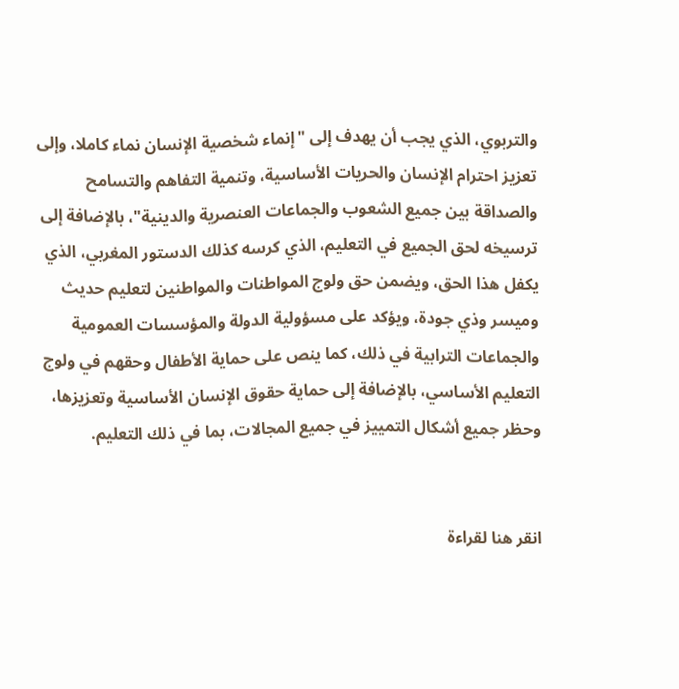والتربوي، الذي يجب أن يهدف إلى "إنماء شخصية الإنسان نماء كاملا، وإلى تعزيز احترام الإنسان والحريات الأساسية، وتنمية التفاهم والتسامح والصداقة بين جميع الشعوب والجماعات العنصرية والدينية"، بالإضافة إلى ترسيخه لحق الجميع في التعليم، الذي كرسه كذلك الدستور المغربي، الذي يكفل هذا الحق، ويضمن حق ولوج المواطنات والمواطنين لتعليم حديث وميسر وذي جودة، ويؤكد على مسؤولية الدولة والمؤسسات العمومية والجماعات الترابية في ذلك، كما ينص على حماية الأطفال وحقهم في ولوج التعليم الأساسي، بالإضافة إلى حماية حقوق الإنسان الأساسية وتعزيزها، وحظر جميع أشكال التمييز في جميع المجالات، بما في ذلك التعليم.


انقر هنا لقراءة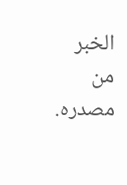الخبر من مصدره.